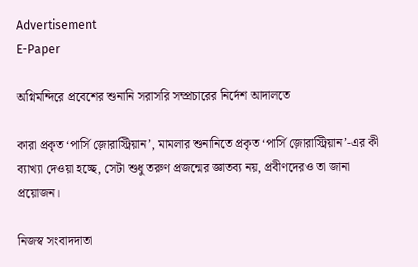Advertisement
E-Paper

অগ্নিমন্দিরে প্রবেশের শুনানি সরাসরি সম্প্রচারের নির্দেশ আদালতে

কারা প্রকৃত ‘পার্সি জ়োরাস্ট্রিয়ান’, মামলার শুনানিতে প্রকৃত ‘পার্সি জ়োরাস্ট্রিয়ান’-এর কী ব্যাখ্যা দেওয়া হচ্ছে, সেটা শুধু তরুণ প্রজন্মের জ্ঞাতব্য নয়, প্রবীণদেরও তা জানা প্রয়োজন।

নিজস্ব সংবাদদাতা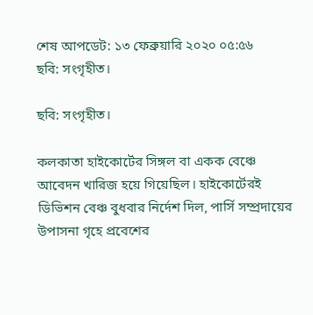শেষ আপডেট: ১৩ ফেব্রুয়ারি ২০২০ ০৫:৫৬
ছবি: সংগৃহীত।

ছবি: সংগৃহীত।

কলকাতা হাইকোর্টের সিঙ্গল বা একক বেঞ্চে আবেদন খারিজ হয়ে গিয়েছিল। হাইকোর্টেরই ডিভিশন বেঞ্চ বুধবার নির্দেশ দিল, পার্সি সম্প্রদায়ের উপাসনা গৃহে প্রবেশের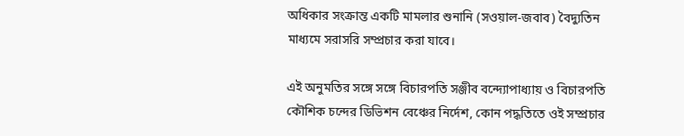অধিকার সংক্রান্ত একটি মামলার শুনানি (সওয়াল-জবাব) বৈদ্যুতিন মাধ্যমে সরাসরি সম্প্রচার করা যাবে।

এই অনুমতির সঙ্গে সঙ্গে বিচারপতি সঞ্জীব বন্দ্যোপাধ্যায় ও বিচারপতি কৌশিক চন্দের ডিভিশন বেঞ্চের নির্দেশ, কোন পদ্ধতিতে ওই সম্প্রচার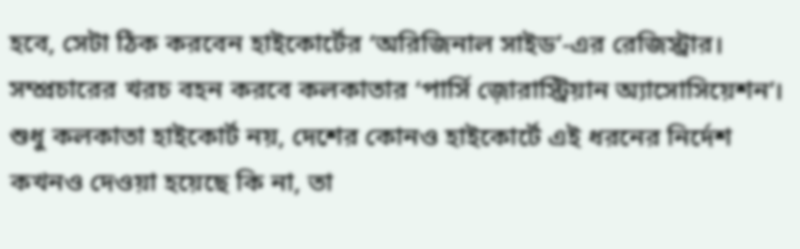হবে, সেটা ঠিক করবেন হাইকোর্টের ‘অরিজিনাল সাইড’-এর রেজিস্ট্রার। সম্প্রচারের খরচ বহন করবে কলকাতার ‘পার্সি জ়োরাস্ট্রিয়ান অ্যাসোসিয়েশন’। শুধু কলকাতা হাইকোর্ট নয়, দেশের কোনও হাইকোর্টে এই ধরনের নির্দেশ কখনও দেওয়া হয়েছে কি না, তা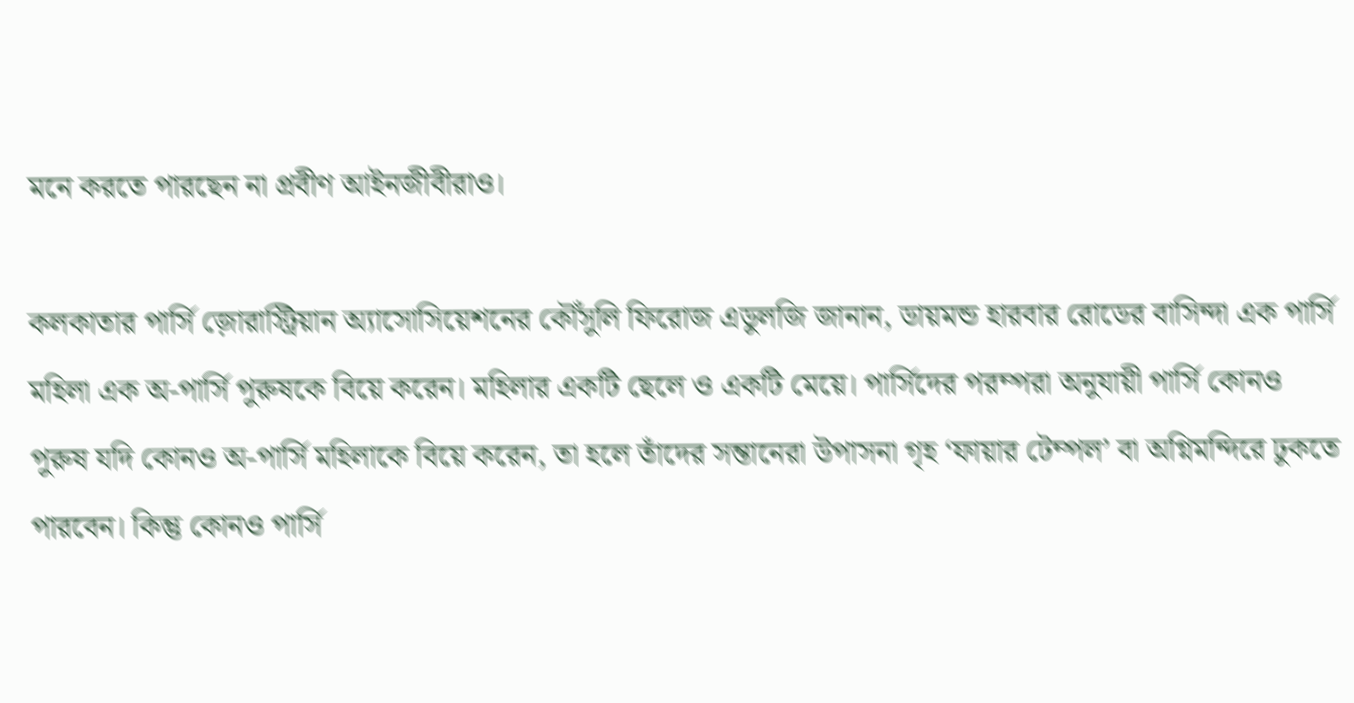মনে করতে পারছেন না প্রবীণ আইনজীবীরাও।

কলকাতার পার্সি জ়োরাস্ট্রিয়ান অ্যাসোসিয়েশনের কৌঁসুলি ফিরোজ এডুলজি জানান, ডায়মন্ড হারবার রোডের বাসিন্দা এক পার্সি মহিলা এক অ-পার্সি পুরুষকে বিয়ে করেন। মহিলার একটি ছেলে ও একটি মেয়ে। পার্সিদের পরম্পরা অনুযায়ী পার্সি কোনও পুরুষ যদি কোনও অ-পার্সি মহিলাকে বিয়ে করেন, তা হলে তাঁদের সন্তানেরা উপাসনা গৃহ ‘ফায়ার টেম্পল’ বা অগ্নিমন্দিরে ঢুকতে পারবেন। কিন্তু কোনও পার্সি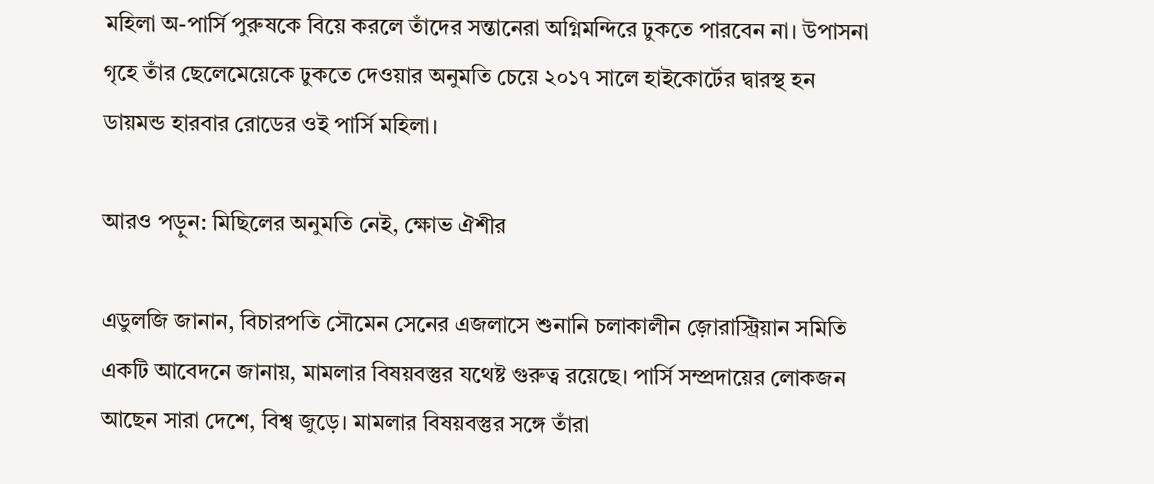মহিলা অ-পার্সি পুরুষকে বিয়ে করলে তাঁদের সন্তানেরা অগ্নিমন্দিরে ঢুকতে পারবেন না। উপাসনা গৃহে তাঁর ছেলেমেয়েকে ঢুকতে দেওয়ার অনুমতি চেয়ে ২০১৭ সালে হাইকোর্টের দ্বারস্থ হন ডায়মন্ড হারবার রোডের ওই পার্সি মহিলা।

আরও পড়ুন: মিছিলের অনুমতি নেই, ক্ষোভ ঐশীর

এডুলজি জানান, বিচারপতি সৌমেন সেনের এজলাসে শুনানি চলাকালীন জ়োরাস্ট্রিয়ান সমিতি একটি আবেদনে জানায়, মামলার বিষয়বস্তুর যথেষ্ট গুরুত্ব রয়েছে। পার্সি সম্প্রদায়ের লোকজন আছেন সারা দেশে, বিশ্ব জুড়ে। মামলার বিষয়বস্তুর সঙ্গে তাঁরা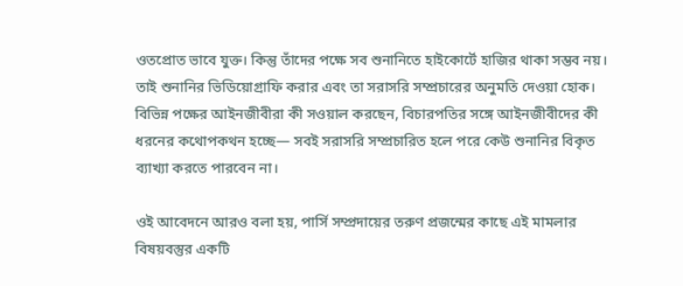ওতপ্রোত ভাবে যুক্ত। কিন্তু তাঁদের পক্ষে সব শুনানিতে হাইকোর্টে হাজির থাকা সম্ভব নয়। তাই শুনানির ভিডিয়োগ্রাফি করার এবং তা সরাসরি সম্প্রচারের অনুমতি দেওয়া হোক। বিভিন্ন পক্ষের আইনজীবীরা কী সওয়াল করছেন, বিচারপতির সঙ্গে আইনজীবীদের কী ধরনের কথোপকথন হচ্ছে— সবই সরাসরি সম্প্রচারিত হলে পরে কেউ শুনানির বিকৃত ব্যাখ্যা করতে পারবেন না।

ওই আবেদনে আরও বলা হয়, পার্সি সম্প্রদায়ের তরুণ প্রজন্মের কাছে এই মামলার বিষয়বস্তুর একটি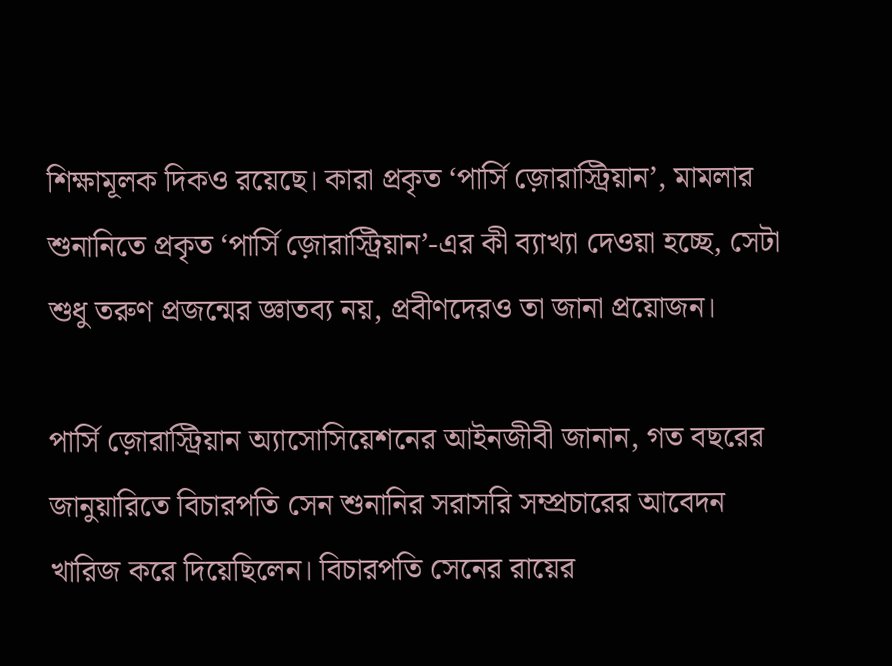শিক্ষামূলক দিকও রয়েছে। কারা প্রকৃত ‘পার্সি জ়োরাস্ট্রিয়ান’, মামলার শুনানিতে প্রকৃত ‘পার্সি জ়োরাস্ট্রিয়ান’-এর কী ব্যাখ্যা দেওয়া হচ্ছে, সেটা শুধু তরুণ প্রজন্মের জ্ঞাতব্য নয়, প্রবীণদেরও তা জানা প্রয়োজন।

পার্সি জ়োরাস্ট্রিয়ান অ্যাসোসিয়েশনের আইনজীবী জানান, গত বছরের জানুয়ারিতে বিচারপতি সেন শুনানির সরাসরি সম্প্রচারের আবেদন খারিজ করে দিয়েছিলেন। বিচারপতি সেনের রায়ের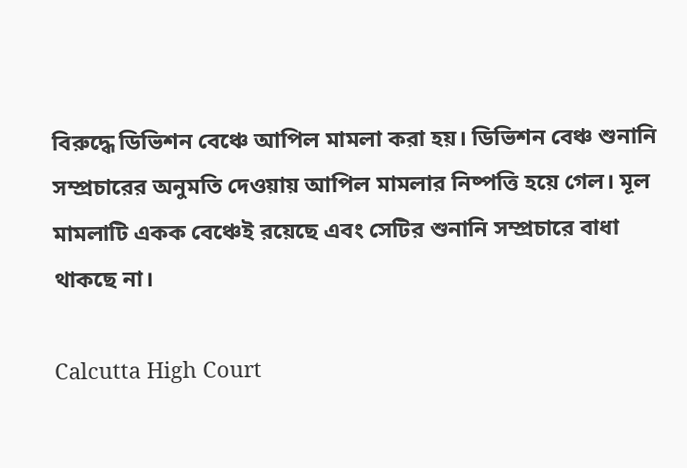বিরুদ্ধে ডিভিশন বেঞ্চে আপিল মামলা করা হয়। ডিভিশন বেঞ্চ শুনানি সম্প্রচারের অনুমতি দেওয়ায় আপিল মামলার নিষ্পত্তি হয়ে গেল। মূল মামলাটি একক বেঞ্চেই রয়েছে এবং সেটির শুনানি সম্প্রচারে বাধা থাকছে না।

Calcutta High Court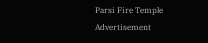Parsi Fire Temple
Advertisement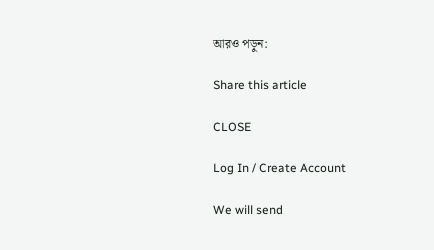আরও পড়ুন:

Share this article

CLOSE

Log In / Create Account

We will send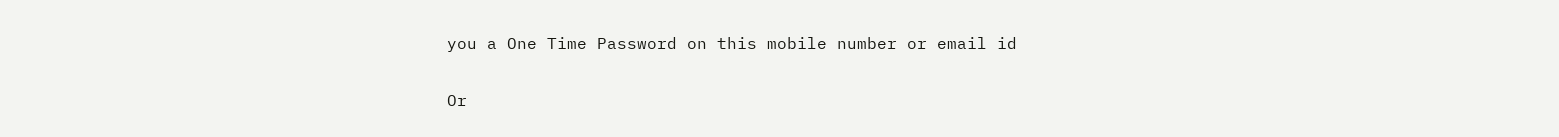you a One Time Password on this mobile number or email id

Or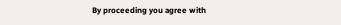By proceeding you agree with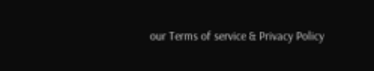our Terms of service & Privacy Policy